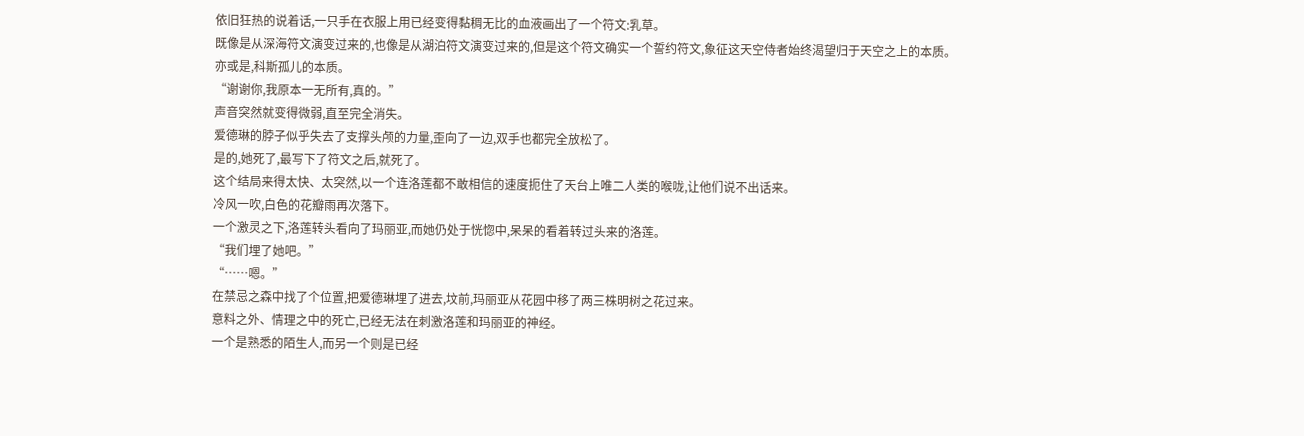依旧狂热的说着话,一只手在衣服上用已经变得黏稠无比的血液画出了一个符文:乳草。
既像是从深海符文演变过来的,也像是从湖泊符文演变过来的,但是这个符文确实一个誓约符文,象征这天空侍者始终渴望归于天空之上的本质。
亦或是,科斯孤儿的本质。
“谢谢你,我原本一无所有,真的。”
声音突然就变得微弱,直至完全消失。
爱德琳的脖子似乎失去了支撑头颅的力量,歪向了一边,双手也都完全放松了。
是的,她死了,最写下了符文之后,就死了。
这个结局来得太快、太突然,以一个连洛莲都不敢相信的速度扼住了天台上唯二人类的喉咙,让他们说不出话来。
冷风一吹,白色的花瓣雨再次落下。
一个激灵之下,洛莲转头看向了玛丽亚,而她仍处于恍惚中,呆呆的看着转过头来的洛莲。
“我们埋了她吧。”
“……嗯。”
在禁忌之森中找了个位置,把爱德琳埋了进去,坟前,玛丽亚从花园中移了两三株明树之花过来。
意料之外、情理之中的死亡,已经无法在刺激洛莲和玛丽亚的神经。
一个是熟悉的陌生人,而另一个则是已经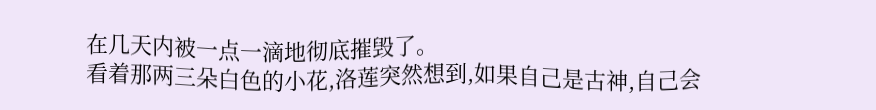在几天内被一点一滴地彻底摧毁了。
看着那两三朵白色的小花,洛莲突然想到,如果自己是古神,自己会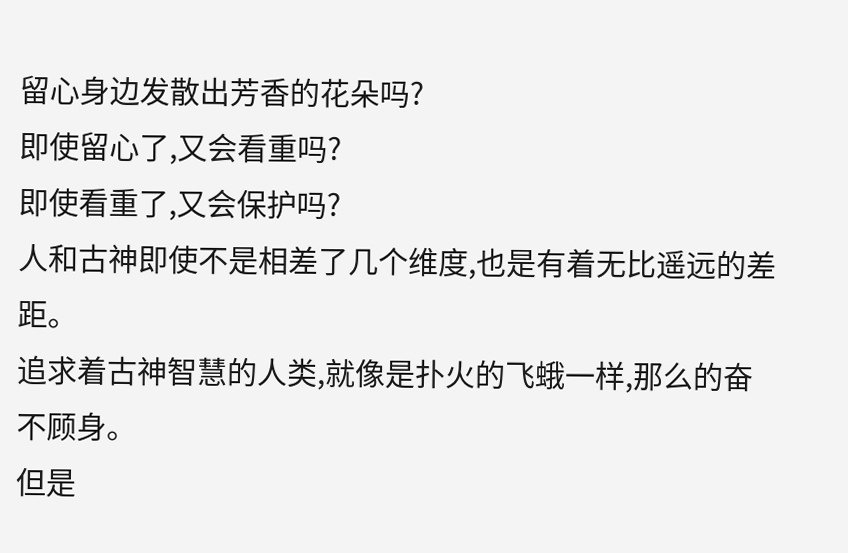留心身边发散出芳香的花朵吗?
即使留心了,又会看重吗?
即使看重了,又会保护吗?
人和古神即使不是相差了几个维度,也是有着无比遥远的差距。
追求着古神智慧的人类,就像是扑火的飞蛾一样,那么的奋不顾身。
但是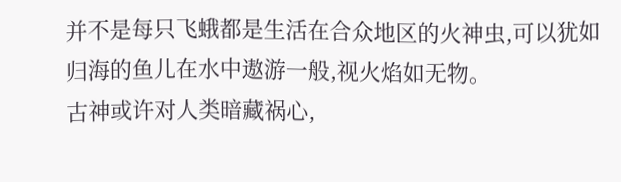并不是每只飞蛾都是生活在合众地区的火神虫,可以犹如归海的鱼儿在水中遨游一般,视火焰如无物。
古神或许对人类暗藏祸心,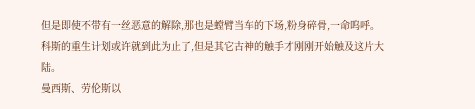但是即使不带有一丝恶意的解除,那也是螳臂当车的下场,粉身碎骨,一命呜呼。
科斯的重生计划或许就到此为止了,但是其它古神的触手才刚刚开始触及这片大陆。
曼西斯、劳伦斯以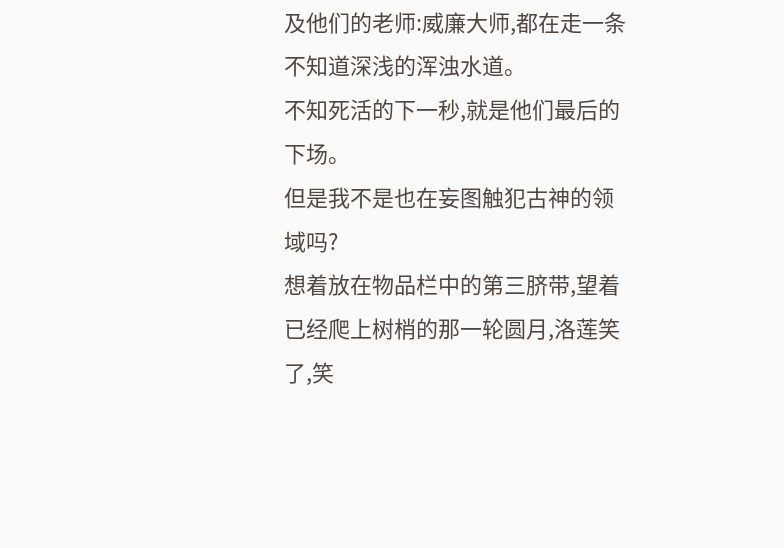及他们的老师:威廉大师,都在走一条不知道深浅的浑浊水道。
不知死活的下一秒,就是他们最后的下场。
但是我不是也在妄图触犯古神的领域吗?
想着放在物品栏中的第三脐带,望着已经爬上树梢的那一轮圆月,洛莲笑了,笑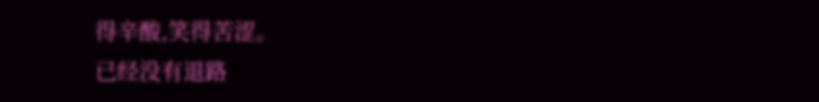得辛酸,笑得苦涩。
已经没有退路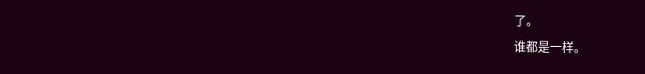了。
谁都是一样。